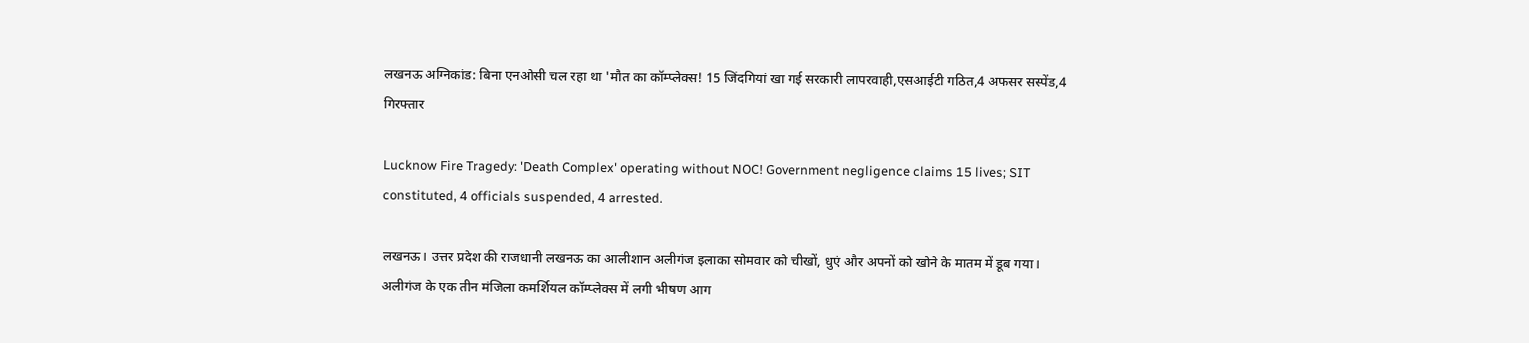लखनऊ अग्निकांड: बिना एनओसी चल रहा था 'मौत का कॉम्प्लेक्स! 15 जिंदगियां खा गई सरकारी लापरवाही,एसआईटी गठित,4 अफसर सस्पेंड,4 गिरफ्तार

Lucknow Fire Tragedy: 'Death Complex' operating without NOC! Government negligence claims 15 lives; SIT constituted, 4 officials suspended, 4 arrested.

लखनऊ। उत्तर प्रदेश की राजधानी लखनऊ का आलीशान अलीगंज इलाका सोमवार को चीखों, धुएं और अपनों को खोने के मातम में डूब गया। अलीगंज के एक तीन मंजिला कमर्शियल कॉम्प्लेक्स में लगी भीषण आग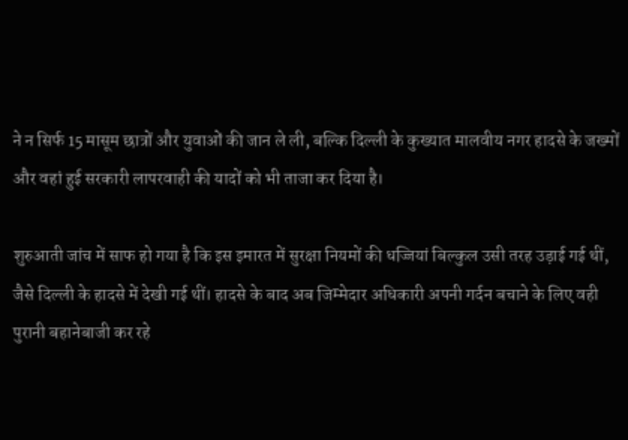ने न सिर्फ 15 मासूम छात्रों और युवाओं की जान ले ली, बल्कि दिल्ली के कुख्यात मालवीय नगर हादसे के जख्मों और वहां हुई सरकारी लापरवाही की यादों को भी ताजा कर दिया है।

शुरुआती जांच में साफ हो गया है कि इस इमारत में सुरक्षा नियमों की धज्जियां बिल्कुल उसी तरह उड़ाई गई थीं, जैसे दिल्ली के हादसे में देखी गई थीं। हादसे के बाद अब जिम्मेदार अधिकारी अपनी गर्दन बचाने के लिए वही पुरानी बहानेबाजी कर रहे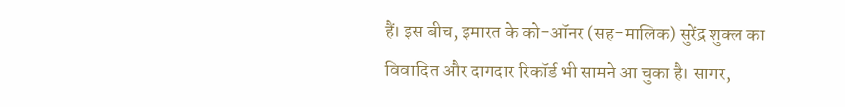हैं। इस बीच, इमारत के को-ऑनर (सह-मालिक) सुरेंद्र शुक्ल का विवादित और दागदार रिकॉर्ड भी सामने आ चुका है। सागर,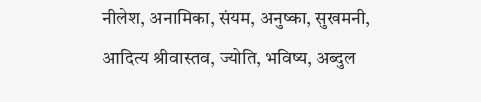नीलेश, अनामिका, संयम, अनुष्का, सुखमनी, आदित्य श्रीवास्तव, ज्योति, भविष्य, अब्दुल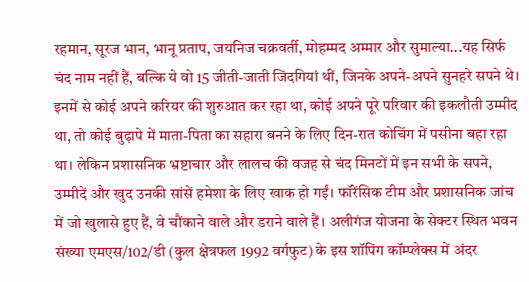रहमान, सूरज भान, भानू प्रताप, जयनिज चक्रवर्ती, मोहम्मद अम्मार और सुमाल्या...यह सिर्फ चंद नाम नहीं हैं, बल्कि ये वो 15 जीती-जाती जिंदगियां थीं, जिनके अपने-अपने सुनहरे सपने थे। इनमें से कोई अपने करियर की शुरुआत कर रहा था, कोई अपने पूरे परिवार की इकलौती उम्मीद था, तो कोई बुढ़ापे में माता-पिता का सहारा बनने के लिए दिन-रात कोचिंग में पसीना बहा रहा था। लेकिन प्रशासनिक भ्रष्टाचार और लालच की वजह से चंद मिनटों में इन सभी के सपने, उम्मीदें और खुद उनकी सांसें हमेशा के लिए खाक हो गईं। फॉरेंसिक टीम और प्रशासनिक जांच में जो खुलासे हुए हैं, वे चौंकाने वाले और डराने वाले हैं। अलीगंज योजना के सेक्टर स्थित भवन संख्या एमएस/102/डी (कुल क्षेत्रफल 1992 वर्गफुट) के इस शॉपिंग कॉम्प्लेक्स में अंदर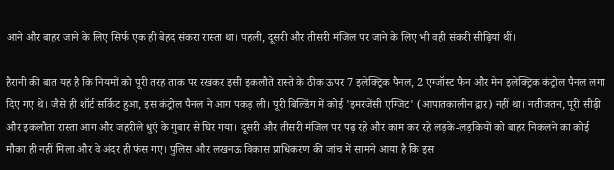आने और बाहर जाने के लिए सिर्फ एक ही बेहद संकरा रास्ता था। पहली, दूसरी और तीसरी मंजिल पर जाने के लिए भी वही संकरी सीढ़ियां थीं।

हैरानी की बात यह है कि नियमों को पूरी तरह ताक पर रखकर इसी इकलौते रास्ते के ठीक ऊपर 7 इलेक्ट्रिक पैनल, 2 एग्जॉस्ट फैन और मेन इलेक्ट्रिक कंट्रोल पैनल लगा दिए गए थे। जैसे ही शॉर्ट सर्किट हुआ, इस कंट्रोल पैनल ने आग पकड़ ली। पूरी बिल्डिंग में कोई 'इमरजेंसी एग्जिट' (आपातकालीन द्वार) नहीं था। नतीजतन, पूरी सीढ़ी और इकलौता रास्ता आग और जहरीले धुएं के गुबार से घिर गया। दूसरी और तीसरी मंजिल पर पढ़ रहे और काम कर रहे लड़के-लड़कियों को बाहर निकलने का कोई मौका ही नहीं मिला और वे अंदर ही फंस गए। पुलिस और लखनऊ विकास प्राधिकरण की जांच में सामने आया है कि इस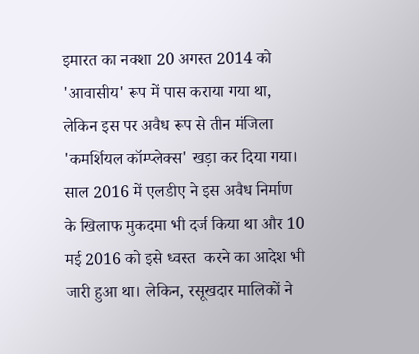इमारत का नक्शा 20 अगस्त 2014 को 'आवासीय' रूप में पास कराया गया था, लेकिन इस पर अवैध रूप से तीन मंजिला 'कमर्शियल कॉम्प्लेक्स' खड़ा कर दिया गया। साल 2016 में एलडीए ने इस अवैध निर्माण के खिलाफ मुकदमा भी दर्ज किया था और 10 मई 2016 को इसे ध्वस्त  करने का आदेश भी जारी हुआ था। लेकिन, रसूखदार मालिकों ने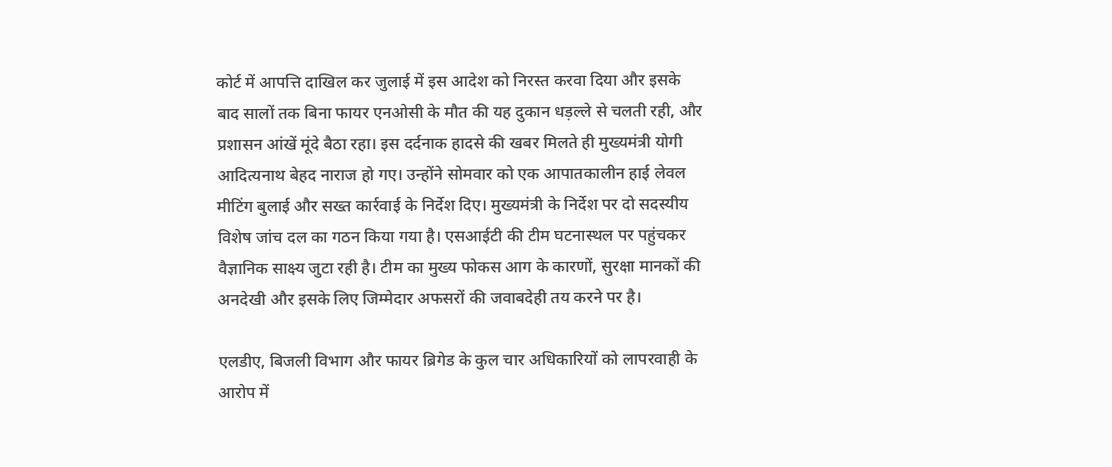कोर्ट में आपत्ति दाखिल कर जुलाई में इस आदेश को निरस्त करवा दिया और इसके बाद सालों तक बिना फायर एनओसी के मौत की यह दुकान धड़ल्ले से चलती रही, और प्रशासन आंखें मूंदे बैठा रहा। इस दर्दनाक हादसे की खबर मिलते ही मुख्यमंत्री योगी आदित्यनाथ बेहद नाराज हो गए। उन्होंने सोमवार को एक आपातकालीन हाई लेवल मीटिंग बुलाई और सख्त कार्रवाई के निर्देश दिए। मुख्यमंत्री के निर्देश पर दो सदस्यीय विशेष जांच दल का गठन किया गया है। एसआईटी की टीम घटनास्थल पर पहुंचकर वैज्ञानिक साक्ष्य जुटा रही है। टीम का मुख्य फोकस आग के कारणों, सुरक्षा मानकों की अनदेखी और इसके लिए जिम्मेदार अफसरों की जवाबदेही तय करने पर है।

एलडीए, बिजली विभाग और फायर ब्रिगेड के कुल चार अधिकारियों को लापरवाही के आरोप में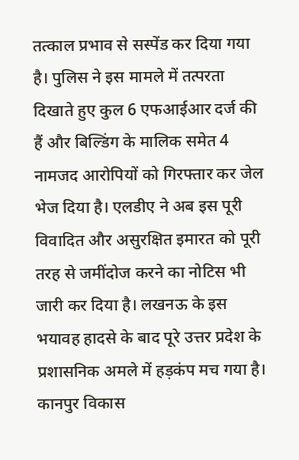तत्काल प्रभाव से सस्पेंड कर दिया गया है। पुलिस ने इस मामले में तत्परता दिखाते हुए कुल 6 एफआईआर दर्ज की हैं और बिल्डिंग के मालिक समेत 4 नामजद आरोपियों को गिरफ्तार कर जेल भेज दिया है। एलडीए ने अब इस पूरी विवादित और असुरक्षित इमारत को पूरी तरह से जमींदोज करने का नोटिस भी जारी कर दिया है। लखनऊ के इस भयावह हादसे के बाद पूरे उत्तर प्रदेश के प्रशासनिक अमले में हड़कंप मच गया है। कानपुर विकास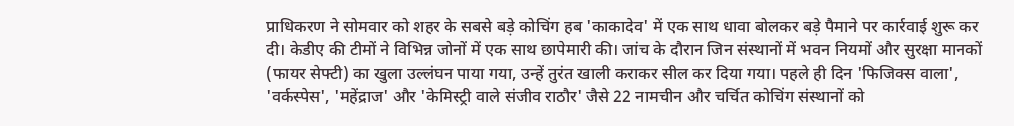प्राधिकरण ने सोमवार को शहर के सबसे बड़े कोचिंग हब 'काकादेव' में एक साथ धावा बोलकर बड़े पैमाने पर कार्रवाई शुरू कर दी। केडीए की टीमों ने विभिन्न जोनों में एक साथ छापेमारी की। जांच के दौरान जिन संस्थानों में भवन नियमों और सुरक्षा मानकों (फायर सेफ्टी) का खुला उल्लंघन पाया गया, उन्हें तुरंत खाली कराकर सील कर दिया गया। पहले ही दिन 'फिजिक्स वाला', 'वर्कस्पेस', 'महेंद्राज' और 'केमिस्ट्री वाले संजीव राठौर' जैसे 22 नामचीन और चर्चित कोचिंग संस्थानों को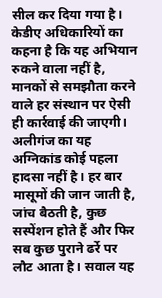सील कर दिया गया है। केडीए अधिकारियों का कहना है कि यह अभियान रुकने वाला नहीं है, मानकों से समझौता करने वाले हर संस्थान पर ऐसी ही कार्रवाई की जाएगी। अलीगंज का यह अग्निकांड कोई पहला हादसा नहीं है। हर बार मासूमों की जान जाती है, जांच बैठती है, कुछ सस्पेंशन होते हैं और फिर सब कुछ पुराने ढर्रे पर लौट आता है। सवाल यह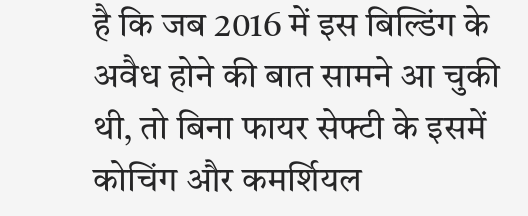है कि जब 2016 में इस बिल्डिंग के अवैध होने की बात सामने आ चुकी थी, तो बिना फायर सेफ्टी के इसमें कोचिंग और कमर्शियल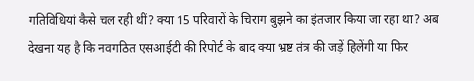गतिविधियां कैसे चल रही थीं? क्या 15 परिवारों के चिराग बुझने का इंतजार किया जा रहा था? अब देखना यह है कि नवगठित एसआईटी की रिपोर्ट के बाद क्या भ्रष्ट तंत्र की जड़ें हिलेंगी या फिर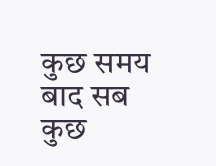कुछ समय बाद सब कुछ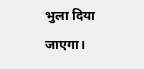भुला दिया जाएगा।